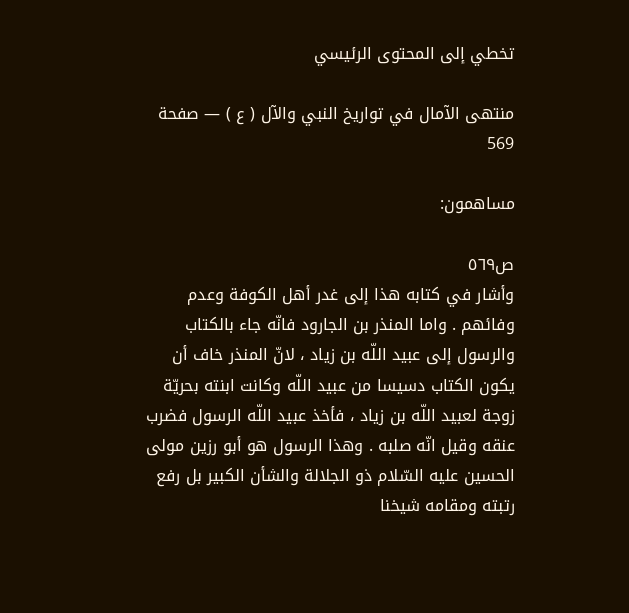تخطي إلى المحتوى الرئيسي

منتهى الآمال في تواريخ النبي والآل ( ع ) — صفحة 569

مساهمون:

ص٥٦٩
وأشار في كتابه هذا إلى غدر أهل الكوفة وعدم وفائهم . واما المنذر بن الجارود فانّه جاء بالكتاب والرسول إلى عبيد اللّه بن زياد ، لانّ المنذر خاف أن يكون الكتاب دسيسا من عبيد اللّه وكانت ابنته بحريّة زوجة لعبيد اللّه بن زياد ، فأخذ عبيد اللّه الرسول فضرب عنقه وقيل انّه صلبه . وهذا الرسول هو أبو رزين مولى الحسين عليه السّلام ذو الجلالة والشأن الكبير بل رفع رتبته ومقامه شيخنا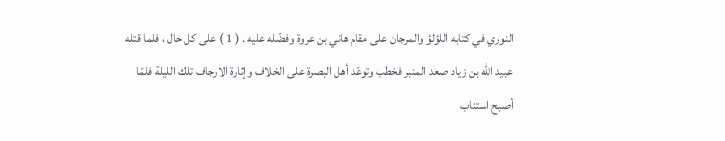النوري في كتابه اللؤلؤ والمرجان على مقام هاني بن عروة وفضّله عليه . ( 1 ) على كل حال ، فلما قتله عبيد اللّه بن زياد صعد المنبر فخطب وتوعّد أهل البصرة على الخلاف وإثارة الارجاف تلك الليلة فلمّا أصبح استناب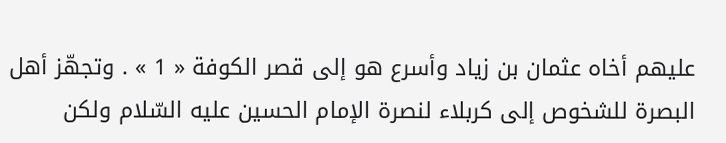عليهم أخاه عثمان بن زياد وأسرع هو إلى قصر الكوفة « 1 » . وتجهّز أهل البصرة للشخوص إلى كربلاء لنصرة الإمام الحسين عليه السّلام ولكن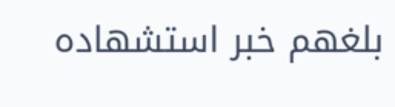بلغهم خبر استشهاده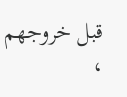قبل خروجهم ،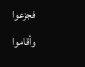فجزعوا وأقاموا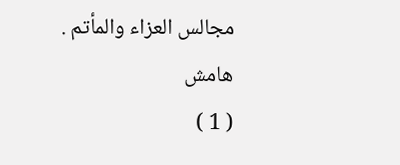مجالس العزاء والمأتم .
هامش
( 1 )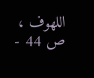اللهوف ، ص 44 -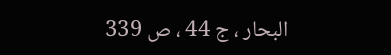البحار ، ج 44 ، ص 339